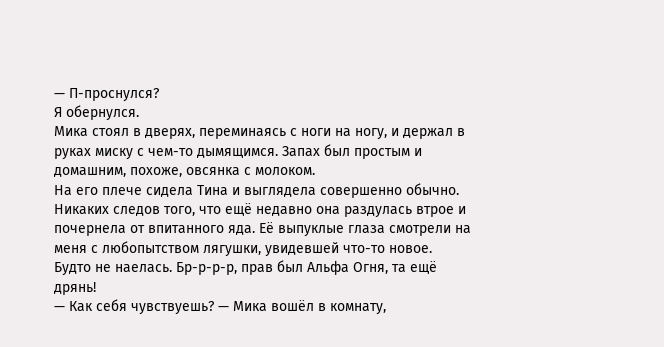— П-проснулся?
Я обернулся.
Мика стоял в дверях, переминаясь с ноги на ногу, и держал в руках миску с чем-то дымящимся. Запах был простым и домашним, похоже, овсянка с молоком.
На его плече сидела Тина и выглядела совершенно обычно. Никаких следов того, что ещё недавно она раздулась втрое и почернела от впитанного яда. Её выпуклые глаза смотрели на меня с любопытством лягушки, увидевшей что-то новое.
Будто не наелась. Бр-р-р-р, прав был Альфа Огня, та ещё дрянь!
— Как себя чувствуешь? — Мика вошёл в комнату,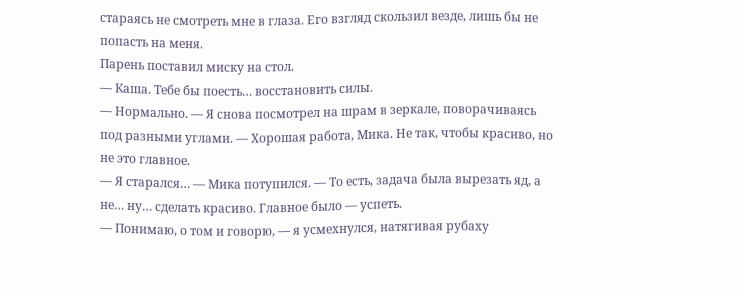стараясь не смотреть мне в глаза. Его взгляд скользил везде, лишь бы не попасть на меня.
Парень поставил миску на стол.
— Каша. Тебе бы поесть… восстановить силы.
— Нормально. — Я снова посмотрел на шрам в зеркале, поворачиваясь под разными углами. — Хорошая работа, Мика. Не так, чтобы красиво, но не это главное.
— Я старался… — Мика потупился. — То есть, задача была вырезать яд, а не… ну… сделать красиво. Главное было — успеть.
— Понимаю, о том и говорю, — я усмехнулся, натягивая рубаху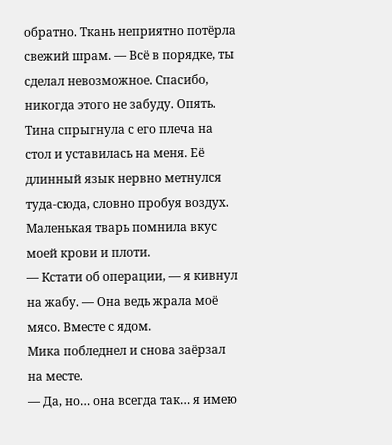обратно. Ткань неприятно потёрла свежий шрам. — Всё в порядке, ты сделал невозможное. Спасибо, никогда этого не забуду. Опять.
Тина спрыгнула с его плеча на стол и уставилась на меня. Её длинный язык нервно метнулся туда-сюда, словно пробуя воздух. Маленькая тварь помнила вкус моей крови и плоти.
— Кстати об операции, — я кивнул на жабу. — Она ведь жрала моё мясо. Вместе с ядом.
Мика побледнел и снова заёрзал на месте.
— Да, но… она всегда так… я имею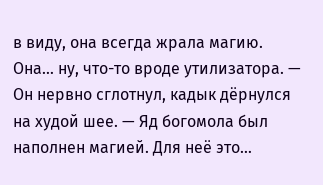в виду, она всегда жрала магию. Она… ну, что-то вроде утилизатора. — Он нервно сглотнул, кадык дёрнулся на худой шее. — Яд богомола был наполнен магией. Для неё это…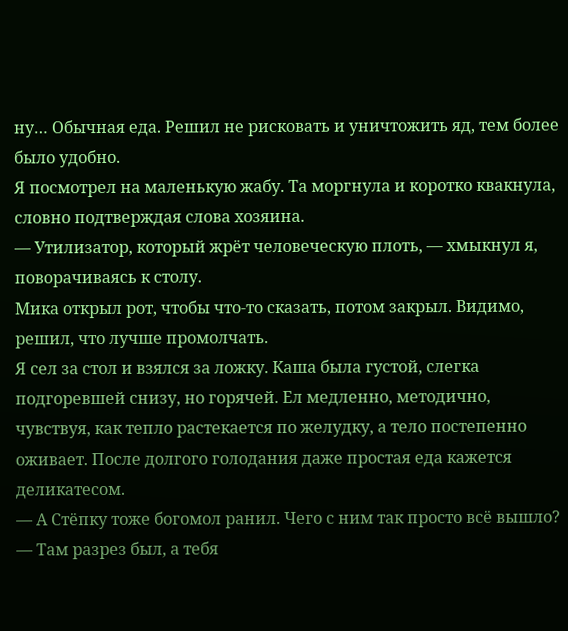ну… Обычная еда. Решил не рисковать и уничтожить яд, тем более было удобно.
Я посмотрел на маленькую жабу. Та моргнула и коротко квакнула, словно подтверждая слова хозяина.
— Утилизатор, который жрёт человеческую плоть, — хмыкнул я, поворачиваясь к столу.
Мика открыл рот, чтобы что-то сказать, потом закрыл. Видимо, решил, что лучше промолчать.
Я сел за стол и взялся за ложку. Каша была густой, слегка подгоревшей снизу, но горячей. Ел медленно, методично, чувствуя, как тепло растекается по желудку, а тело постепенно оживает. После долгого голодания даже простая еда кажется деликатесом.
— А Стёпку тоже богомол ранил. Чего с ним так просто всё вышло?
— Там разрез был, а тебя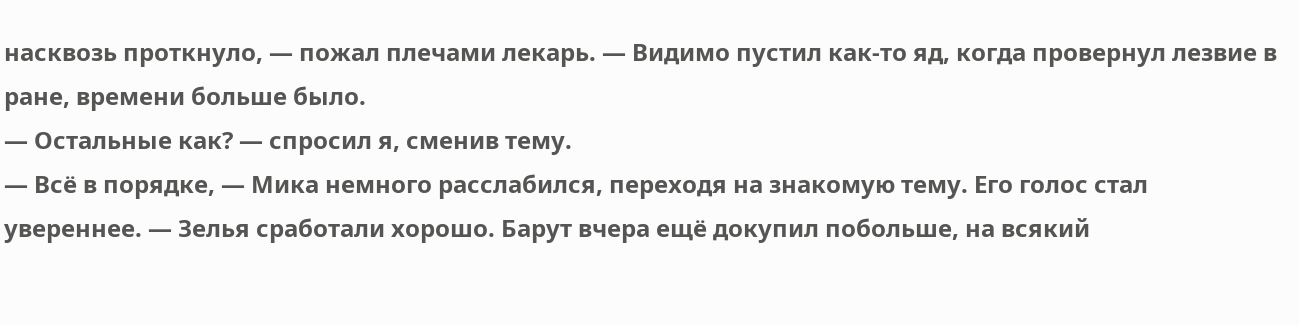насквозь проткнуло, — пожал плечами лекарь. — Видимо пустил как-то яд, когда провернул лезвие в ране, времени больше было.
— Остальные как? — спросил я, сменив тему.
— Всё в порядке, — Мика немного расслабился, переходя на знакомую тему. Его голос стал увереннее. — Зелья сработали хорошо. Барут вчера ещё докупил побольше, на всякий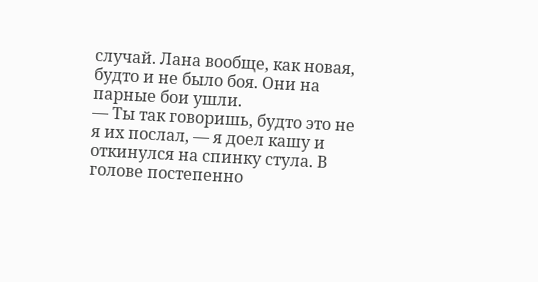случай. Лана вообще, как новая, будто и не было боя. Они на парные бои ушли.
— Ты так говоришь, будто это не я их послал, — я доел кашу и откинулся на спинку стула. В голове постепенно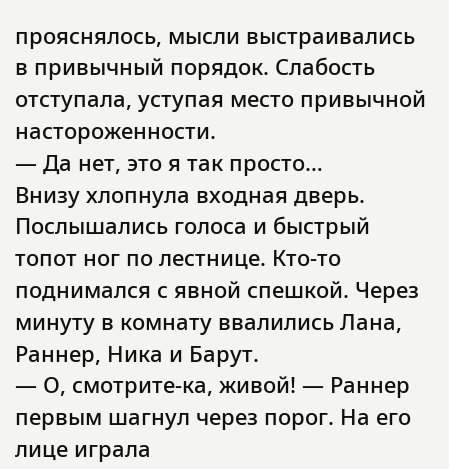прояснялось, мысли выстраивались в привычный порядок. Слабость отступала, уступая место привычной настороженности.
— Да нет, это я так просто…
Внизу хлопнула входная дверь. Послышались голоса и быстрый топот ног по лестнице. Кто-то поднимался с явной спешкой. Через минуту в комнату ввалились Лана, Раннер, Ника и Барут.
— О, смотрите-ка, живой! — Раннер первым шагнул через порог. На его лице играла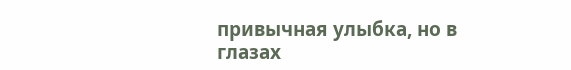привычная улыбка, но в глазах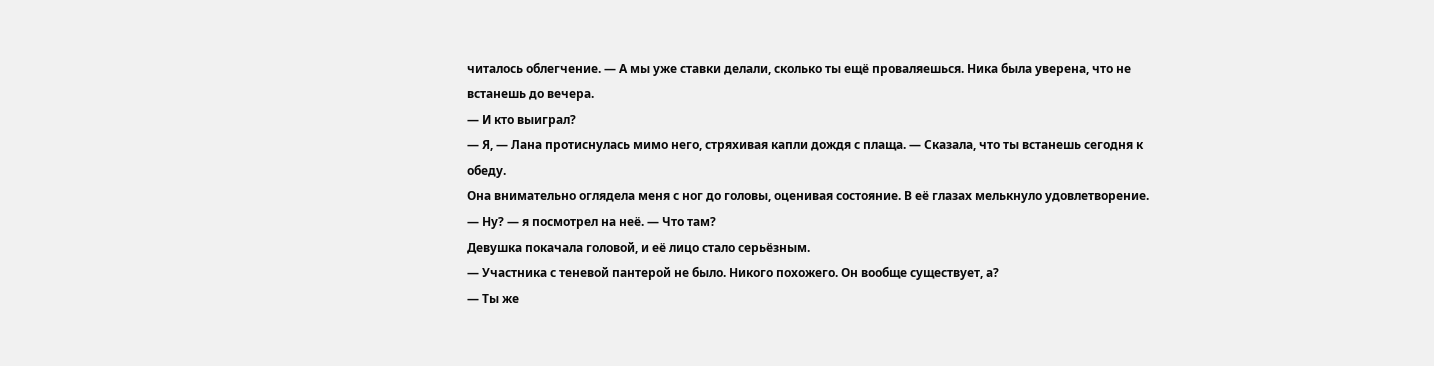читалось облегчение. — А мы уже ставки делали, сколько ты ещё проваляешься. Ника была уверена, что не встанешь до вечера.
— И кто выиграл?
— Я, — Лана протиснулась мимо него, стряхивая капли дождя с плаща. — Сказала, что ты встанешь сегодня к обеду.
Она внимательно оглядела меня с ног до головы, оценивая состояние. В её глазах мелькнуло удовлетворение.
— Ну? — я посмотрел на неё. — Что там?
Девушка покачала головой, и её лицо стало серьёзным.
— Участника с теневой пантерой не было. Никого похожего. Он вообще существует, а?
— Ты же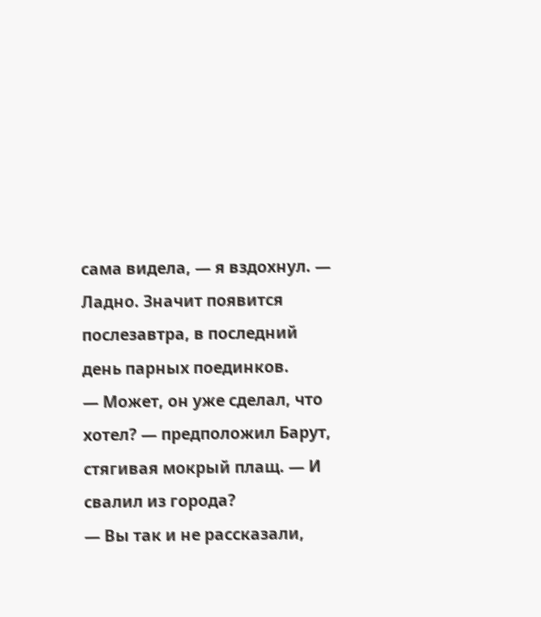сама видела, — я вздохнул. — Ладно. Значит появится послезавтра, в последний день парных поединков.
— Может, он уже сделал, что хотел? — предположил Барут, стягивая мокрый плащ. — И свалил из города?
— Вы так и не рассказали,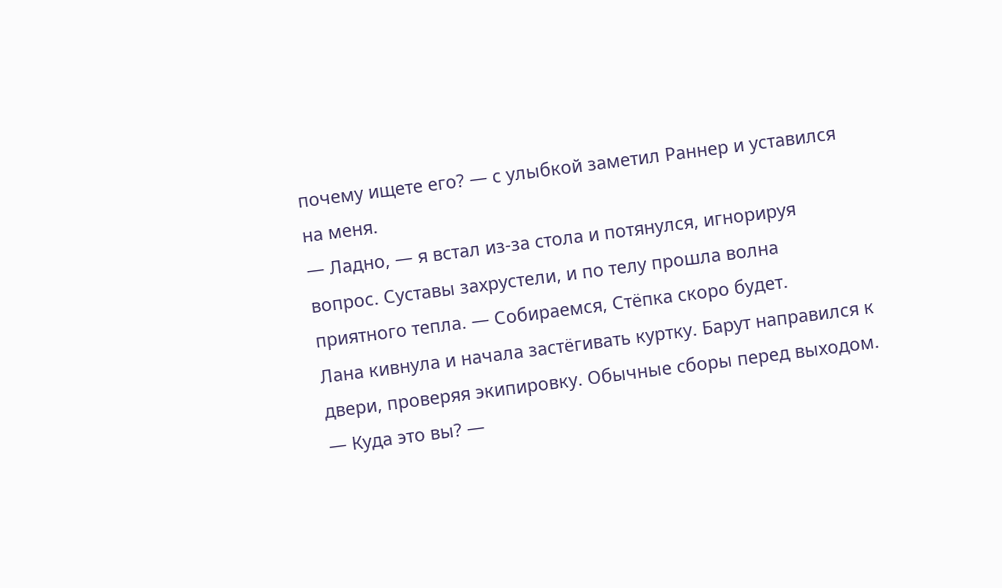почему ищете его? — с улыбкой заметил Раннер и уставился на меня.
— Ладно, — я встал из-за стола и потянулся, игнорируя вопрос. Суставы захрустели, и по телу прошла волна приятного тепла. — Собираемся, Стёпка скоро будет.
Лана кивнула и начала застёгивать куртку. Барут направился к двери, проверяя экипировку. Обычные сборы перед выходом.
— Куда это вы? —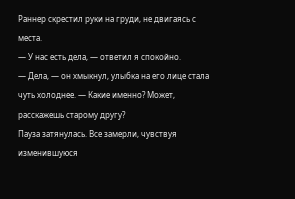Раннер скрестил руки на груди, не двигаясь с места.
— У нас есть дела, — ответил я спокойно.
— Дела, — он хмыкнул, улыбка на его лице стала чуть холоднее. — Какие именно? Может, расскажешь старому другу?
Пауза затянулась. Все замерли, чувствуя изменившуюся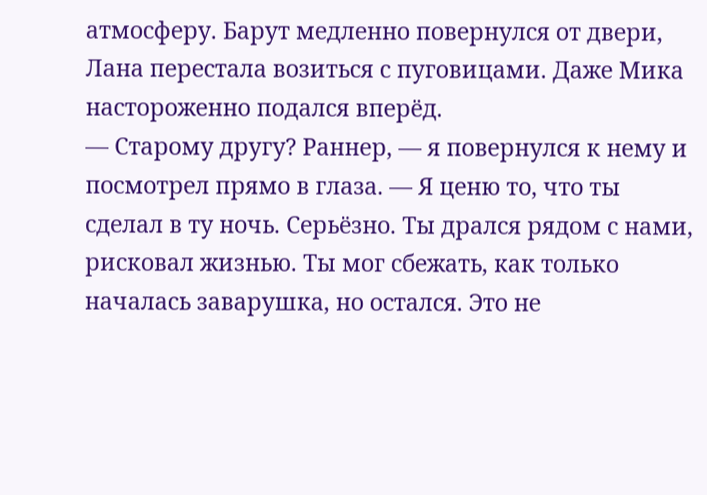атмосферу. Барут медленно повернулся от двери, Лана перестала возиться с пуговицами. Даже Мика настороженно подался вперёд.
— Старому другу? Раннер, — я повернулся к нему и посмотрел прямо в глаза. — Я ценю то, что ты сделал в ту ночь. Серьёзно. Ты дрался рядом с нами, рисковал жизнью. Ты мог сбежать, как только началась заварушка, но остался. Это не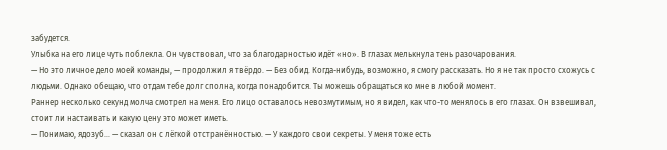забудется.
Улыбка на его лице чуть поблекла. Он чувствовал, что за благодарностью идёт «но». В глазах мелькнула тень разочарования.
— Но это личное дело моей команды, — продолжил я твёрдо. — Без обид. Когда-нибудь, возможно, я смогу рассказать. Но я не так просто схожусь с людьми. Однако обещаю, что отдам тебе долг сполна, когда понадобится. Ты можешь обращаться ко мне в любой момент.
Раннер несколько секунд молча смотрел на меня. Его лицо оставалось невозмутимым, но я видел, как что-то менялось в его глазах. Он взвешивал, стоит ли настаивать и какую цену это может иметь.
— Понимаю, ядозуб… — сказал он с лёгкой отстранённостью. — У каждого свои секреты. У меня тоже есть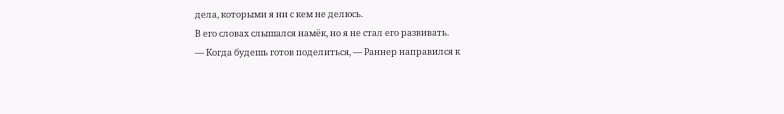дела, которыми я ни с кем не делюсь.
В его словах слышался намёк, но я не стал его развивать.
— Когда будешь готов поделиться, — Раннер направился к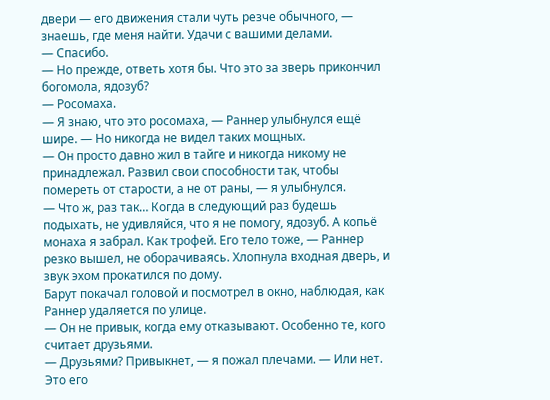двери — его движения стали чуть резче обычного, — знаешь, где меня найти. Удачи с вашими делами.
— Спасибо.
— Но прежде, ответь хотя бы. Что это за зверь прикончил богомола, ядозуб?
— Росомаха.
— Я знаю, что это росомаха, — Раннер улыбнулся ещё шире. — Но никогда не видел таких мощных.
— Он просто давно жил в тайге и никогда никому не принадлежал. Развил свои способности так, чтобы помереть от старости, а не от раны, — я улыбнулся.
— Что ж, раз так… Когда в следующий раз будешь подыхать, не удивляйся, что я не помогу, ядозуб. А копьё монаха я забрал. Как трофей. Его тело тоже, — Раннер резко вышел, не оборачиваясь. Хлопнула входная дверь, и звук эхом прокатился по дому.
Барут покачал головой и посмотрел в окно, наблюдая, как Раннер удаляется по улице.
— Он не привык, когда ему отказывают. Особенно те, кого считает друзьями.
— Друзьями? Привыкнет, — я пожал плечами. — Или нет. Это его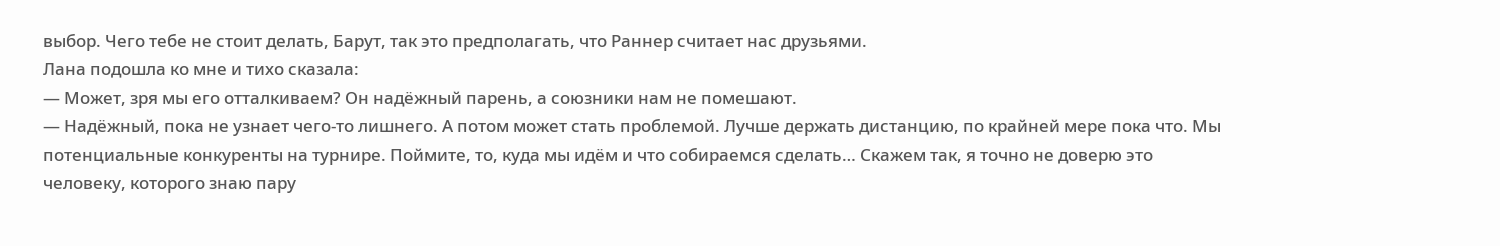выбор. Чего тебе не стоит делать, Барут, так это предполагать, что Раннер считает нас друзьями.
Лана подошла ко мне и тихо сказала:
— Может, зря мы его отталкиваем? Он надёжный парень, а союзники нам не помешают.
— Надёжный, пока не узнает чего-то лишнего. А потом может стать проблемой. Лучше держать дистанцию, по крайней мере пока что. Мы потенциальные конкуренты на турнире. Поймите, то, куда мы идём и что собираемся сделать… Скажем так, я точно не доверю это человеку, которого знаю пару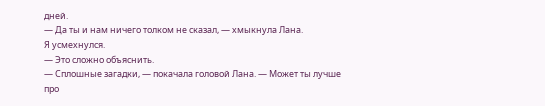дней.
— Да ты и нам ничего толком не сказал, — хмыкнула Лана.
Я усмехнулся.
— Это сложно объяснить.
— Сплошные загадки, — покачала головой Лана. — Может ты лучше про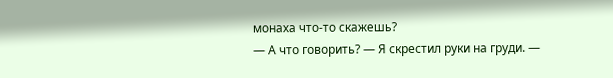монаха что-то скажешь?
— А что говорить? — Я скрестил руки на груди. —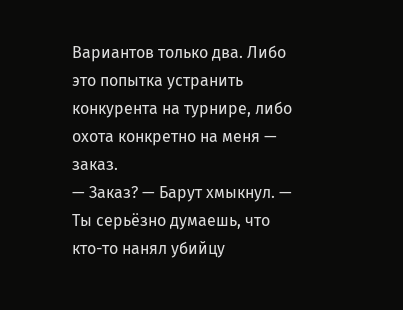Вариантов только два. Либо это попытка устранить конкурента на турнире, либо охота конкретно на меня — заказ.
— Заказ? — Барут хмыкнул. — Ты серьёзно думаешь, что кто-то нанял убийцу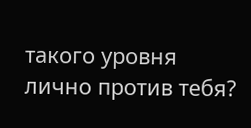такого уровня лично против тебя?